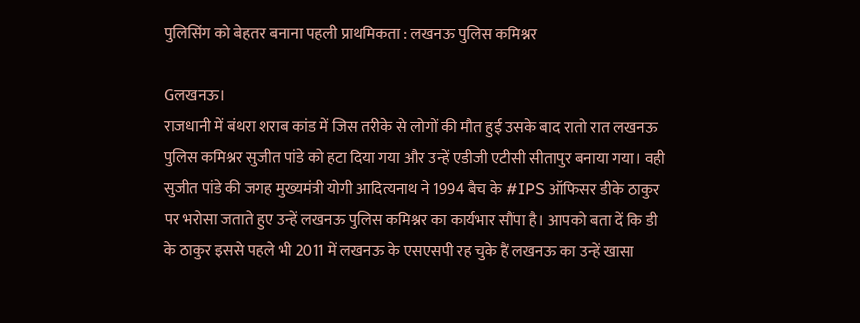पुलिसिंग को बेहतर बनाना पहली प्राथमिकता : लखनऊ पुलिस कमिश्नर

Gलखनऊ।
राजधानी में बंथरा शराब कांड में जिस तरीके से लोगों की मौत हुई उसके बाद रातो रात लखनऊ पुलिस कमिश्नर सुजीत पांडे को हटा दिया गया और उन्हें एडीजी एटीसी सीतापुर बनाया गया। वही सुजीत पांडे की जगह मुख्यमंत्री योगी आदित्यनाथ ने 1994 बैच के #IPS ऑफिसर डीके ठाकुर पर भरोसा जताते हुए उन्हें लखनऊ पुलिस कमिश्नर का कार्यभार सौंपा है। आपको बता दें कि डी के ठाकुर इससे पहले भी 2011 में लखनऊ के एसएसपी रह चुके हैं लखनऊ का उन्हें खासा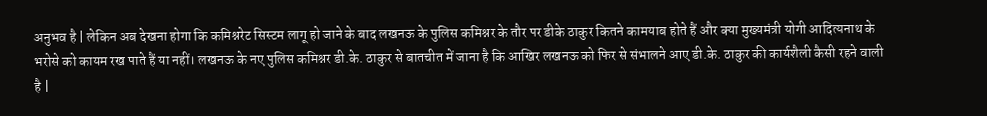अनुभव है | लेकिन अब देखना होगा कि कमिश्नरेट सिस्टम लागू हो जाने के बाद लखनऊ के पुलिस कमिश्नर के तौर पर डीके ठाकुर कितने कामयाब होते हैं और क्या मुख्यमंत्री योगी आदित्यनाथ के भरोसे को कायम रख पाते हैं या नहीं। लखनऊ के नए पुलिस कमिश्नर डी.के. ठाकुर से बातचीत में जाना है कि आखिर लखनऊ को फिर से संभालने आए डी.के. ठाकुर की कार्यशैली कैसी रहने वाली है |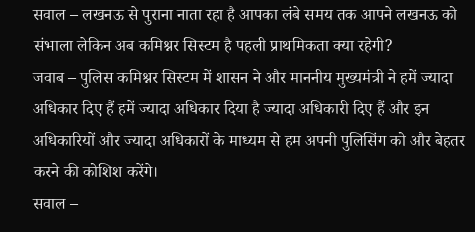सवाल – लखनऊ से पुराना नाता रहा है आपका लंबे समय तक आपने लखनऊ को संभाला लेकिन अब कमिश्नर सिस्टम है पहली प्राथमिकता क्या रहेगी?
जवाब – पुलिस कमिश्नर सिस्टम में शासन ने और माननीय मुख्यमंत्री ने हमें ज्यादा अधिकार दिए हैं हमें ज्यादा अधिकार दिया है ज्यादा अधिकारी दिए हैं और इन अधिकारियों और ज्यादा अधिकारों के माध्यम से हम अपनी पुलिसिंग को और बेहतर करने की कोशिश करेंगे।
सवाल –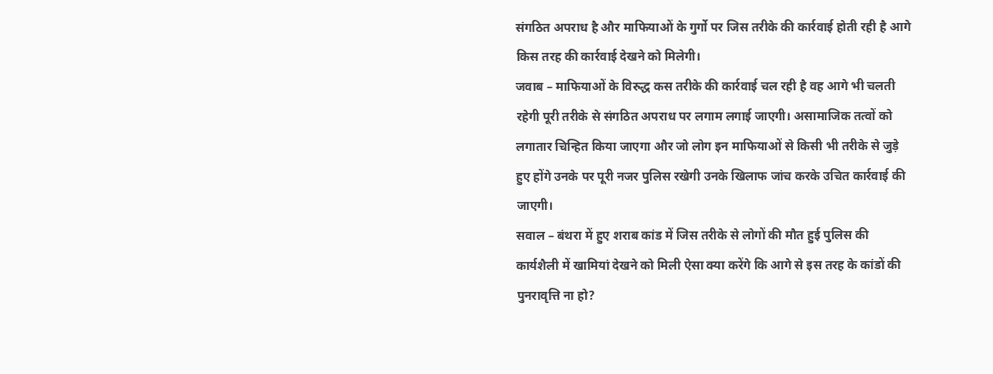संगठित अपराध है और माफियाओं के गुर्गो पर जिस तरीके की कार्रवाई होती रही है आगे किस तरह की कार्रवाई देखने को मिलेगी।
जवाब – माफियाओं के विरुद्ध कस तरीके की कार्रवाई चल रही है वह आगे भी चलती रहेगी पूरी तरीके से संगठित अपराध पर लगाम लगाई जाएगी। असामाजिक तत्वों को लगातार चिन्हित किया जाएगा और जो लोग इन माफियाओं से किसी भी तरीके से जुड़े हुए होंगे उनके पर पूरी नजर पुलिस रखेगी उनके खिलाफ जांच करके उचित कार्रवाई की जाएगी।
सवाल – बंथरा में हुए शराब कांड में जिस तरीके से लोगों की मौत हुई पुलिस की कार्यशैली में खामियां देखने को मिली ऐसा क्या करेंगे कि आगे से इस तरह के कांडों की पुनरावृत्ति ना हो?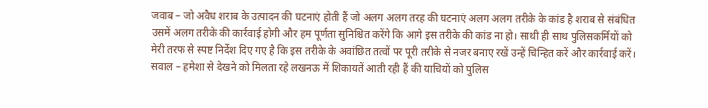जवाब – जो अवैध शराब के उत्पादन की घटनाएं होती हैं जो अलग अलग तरह की घटनाएं अलग अलग तरीके के कांड है शराब से संबंधित उसमें अलग तरीके की कार्रवाई होगी और हम पूर्णता सुनिश्चित करेंगे कि आगे इस तरीके की कांड ना हो। साथी ही साथ पुलिसकर्मियों को मेरी तरफ से स्पष्ट निर्देश दिए गए है कि इस तरीके के अवांछित तत्वों पर पूरी तरीके से नजर बनाए रखें उन्हें चिन्हित करें और कार्रवाई करें।
सवाल – हमेशा से देखने को मिलता रहे लखनऊ में शिकायतें आती रही हैं की याचियों को पुलिस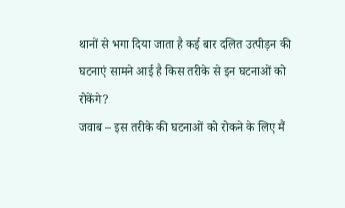थानों से भगा दिया जाता है कई बार दलित उत्पीड़न की घटनाएं सामने आई है किस तरीके से इन घटनाओं को रोकेंगे?
जवाब – इस तरीके की घटनाओं को रोकने के लिए मैं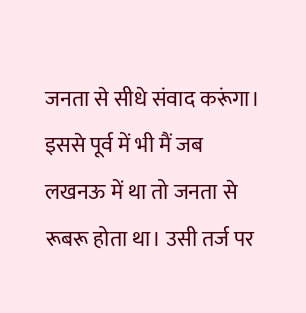जनता से सीधे संवाद करूंगा। इससे पूर्व में भी मैं जब लखनऊ में था तो जनता से रूबरू होता था। उसी तर्ज पर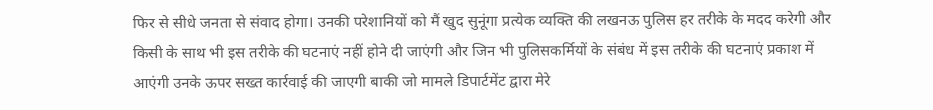फिर से सीधे जनता से संवाद होगा। उनकी परेशानियों को मैं खुद सुनूंगा प्रत्येक व्यक्ति की लखनऊ पुलिस हर तरीके के मदद करेगी और किसी के साथ भी इस तरीके की घटनाएं नहीं होने दी जाएंगी और जिन भी पुलिसकर्मियों के संबंध में इस तरीके की घटनाएं प्रकाश में आएंगी उनके ऊपर सख्त कार्रवाई की जाएगी बाकी जो मामले डिपार्टमेंट द्वारा मेरे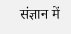संज्ञान में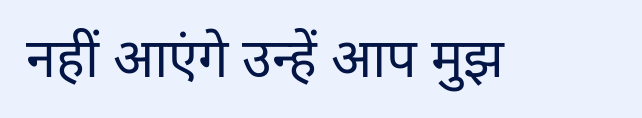नहीं आएंगे उन्हें आप मुझ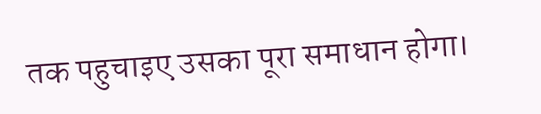तक पहुचाइए उसका पूरा समाधान होगा।